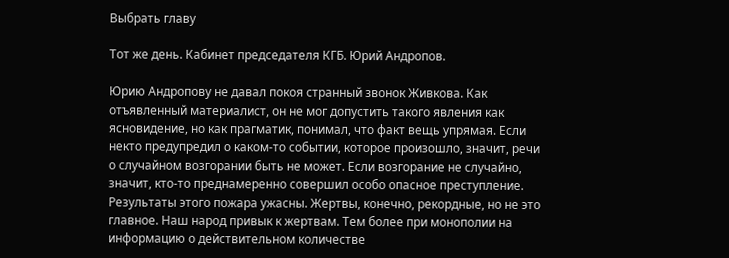Выбрать главу

Тот же день. Кабинет председателя КГБ. Юрий Андропов.

Юрию Андропову не давал покоя странный звонок Живкова. Как отъявленный материалист, он не мог допустить такого явления как ясновидение, но как прагматик, понимал, что факт вещь упрямая. Если некто предупредил о каком-то событии, которое произошло, значит, речи о случайном возгорании быть не может. Если возгорание не случайно, значит, кто-то преднамеренно совершил особо опасное преступление. Результаты этого пожара ужасны. Жертвы, конечно, рекордные, но не это главное. Наш народ привык к жертвам. Тем более при монополии на информацию о действительном количестве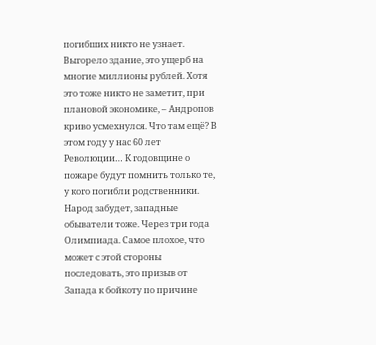погибших никто не узнает. Выгорело здание, это ущерб на многие миллионы рублей. Хотя это тоже никто не заметит, при плановой экономике, – Андропов криво усмехнулся. Что там ещё? В этом году у нас 60 лет Революции… К годовщине о пожаре будут помнить только те, у кого погибли родственники. Народ забудет, западные обыватели тоже. Через три года Олимпиада. Самое плохое, что может с этой стороны последовать, это призыв от Запада к бойкоту по причине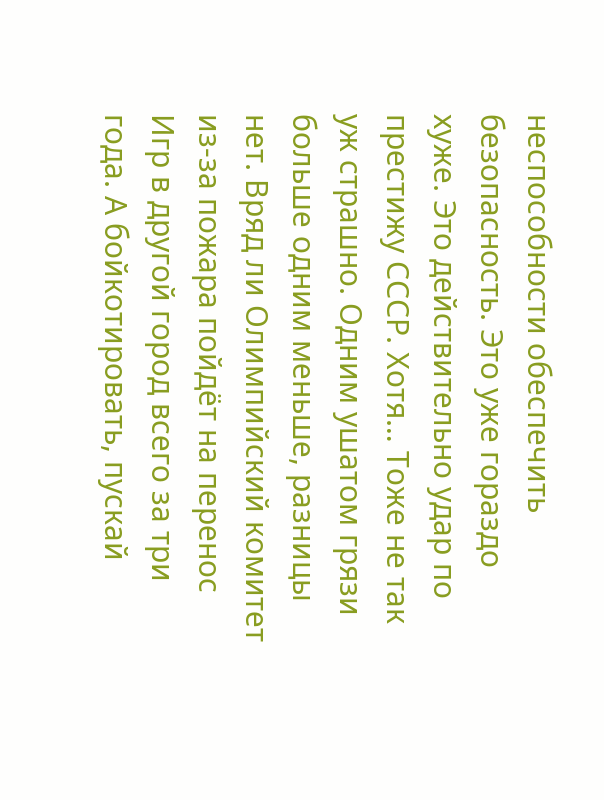неспособности обеспечить безопасность. Это уже гораздо хуже. Это действительно удар по престижу СССР. Хотя… Тоже не так уж страшно. Одним ушатом грязи больше одним меньше, разницы нет. Вряд ли Олимпийский комитет из-за пожара пойдёт на перенос Игр в другой город всего за три года. А бойкотировать, пускай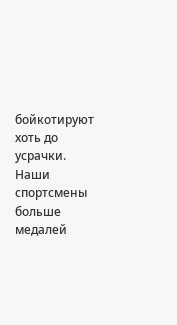бойкотируют хоть до усрачки. Наши спортсмены больше медалей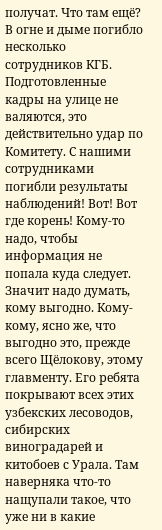получат. Что там ещё? В огне и дыме погибло несколько сотрудников КГБ. Подготовленные кадры на улице не валяются, это действительно удар по Комитету. С нашими сотрудниками погибли результаты наблюдений! Вот! Вот где корень! Кому-то надо, чтобы информация не попала куда следует. Значит надо думать, кому выгодно. Кому-кому, ясно же, что выгодно это, прежде всего Щёлокову, этому главменту. Его ребята покрывают всех этих узбекских лесоводов, сибирских виноградарей и китобоев с Урала. Там наверняка что-то нащупали такое, что уже ни в какие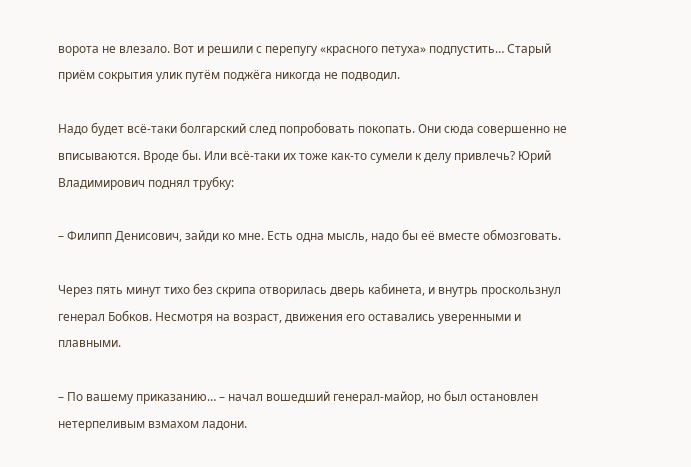ворота не влезало. Вот и решили с перепугу «красного петуха» подпустить… Старый приём сокрытия улик путём поджёга никогда не подводил.

Надо будет всё-таки болгарский след попробовать покопать. Они сюда совершенно не вписываются. Вроде бы. Или всё-таки их тоже как-то сумели к делу привлечь? Юрий Владимирович поднял трубку:

– Филипп Денисович, зайди ко мне. Есть одна мысль, надо бы её вместе обмозговать.

Через пять минут тихо без скрипа отворилась дверь кабинета, и внутрь проскользнул генерал Бобков. Несмотря на возраст, движения его оставались уверенными и плавными.

– По вашему приказанию… – начал вошедший генерал-майор, но был остановлен нетерпеливым взмахом ладони.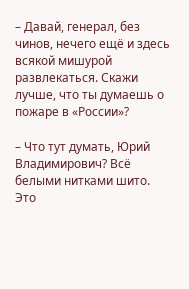– Давай, генерал, без чинов, нечего ещё и здесь всякой мишурой развлекаться. Скажи лучше, что ты думаешь о пожаре в «России»?

– Что тут думать, Юрий Владимирович? Всё белыми нитками шито. Это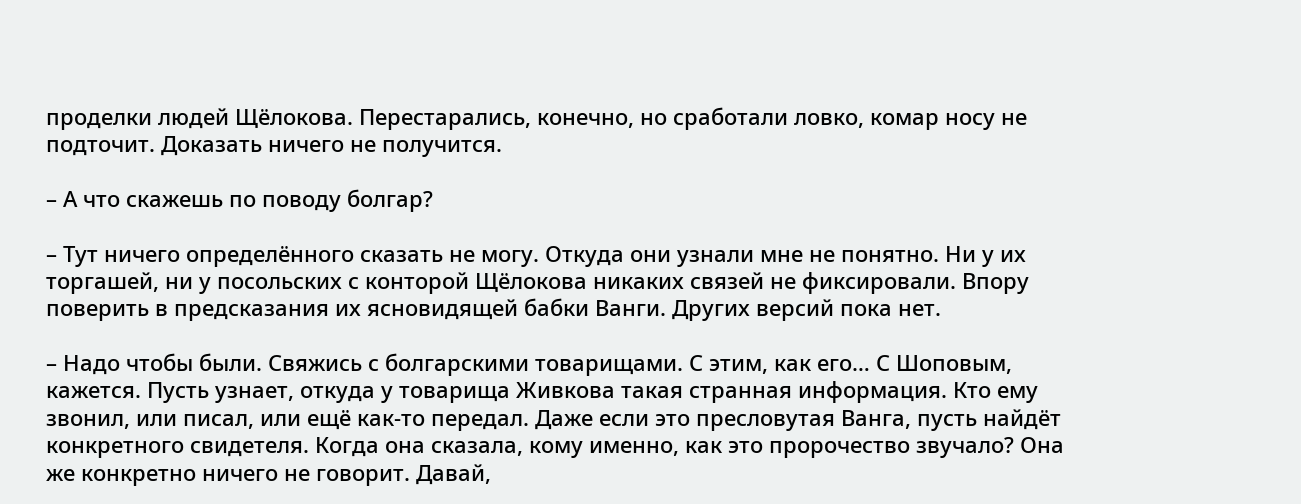проделки людей Щёлокова. Перестарались, конечно, но сработали ловко, комар носу не подточит. Доказать ничего не получится.

– А что скажешь по поводу болгар?

– Тут ничего определённого сказать не могу. Откуда они узнали мне не понятно. Ни у их торгашей, ни у посольских с конторой Щёлокова никаких связей не фиксировали. Впору поверить в предсказания их ясновидящей бабки Ванги. Других версий пока нет.

– Надо чтобы были. Свяжись с болгарскими товарищами. С этим, как его… С Шоповым, кажется. Пусть узнает, откуда у товарища Живкова такая странная информация. Кто ему звонил, или писал, или ещё как-то передал. Даже если это пресловутая Ванга, пусть найдёт конкретного свидетеля. Когда она сказала, кому именно, как это пророчество звучало? Она же конкретно ничего не говорит. Давай,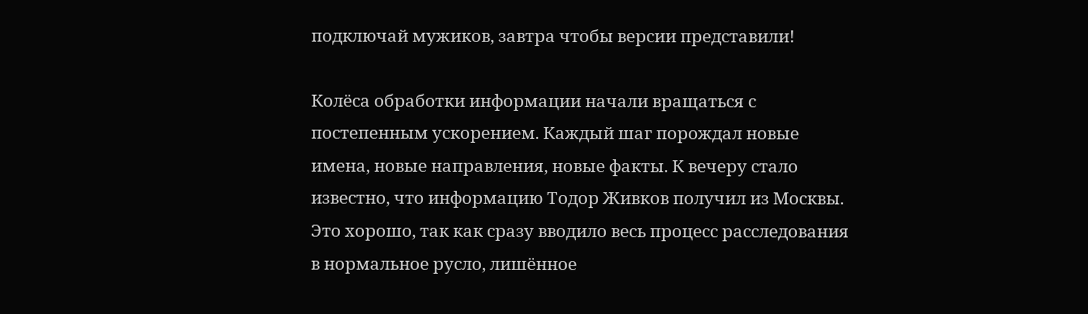подключай мужиков, завтра чтобы версии представили!

Колёса обработки информации начали вращаться с постепенным ускорением. Каждый шаг порождал новые имена, новые направления, новые факты. К вечеру стало известно, что информацию Тодор Живков получил из Москвы. Это хорошо, так как сразу вводило весь процесс расследования в нормальное русло, лишённое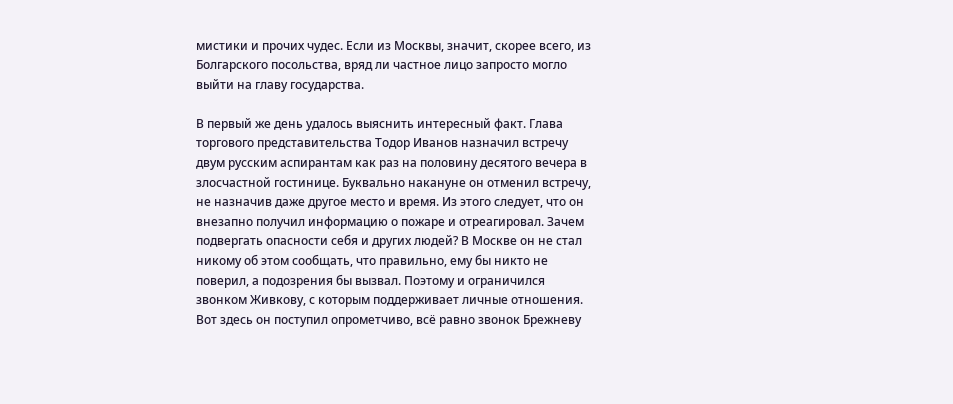мистики и прочих чудес. Если из Москвы, значит, скорее всего, из Болгарского посольства, вряд ли частное лицо запросто могло выйти на главу государства.

В первый же день удалось выяснить интересный факт. Глава торгового представительства Тодор Иванов назначил встречу двум русским аспирантам как раз на половину десятого вечера в злосчастной гостинице. Буквально накануне он отменил встречу, не назначив даже другое место и время. Из этого следует, что он внезапно получил информацию о пожаре и отреагировал. Зачем подвергать опасности себя и других людей? В Москве он не стал никому об этом сообщать, что правильно, ему бы никто не поверил, а подозрения бы вызвал. Поэтому и ограничился звонком Живкову, с которым поддерживает личные отношения. Вот здесь он поступил опрометчиво, всё равно звонок Брежневу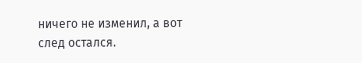ничего не изменил, а вот след остался.